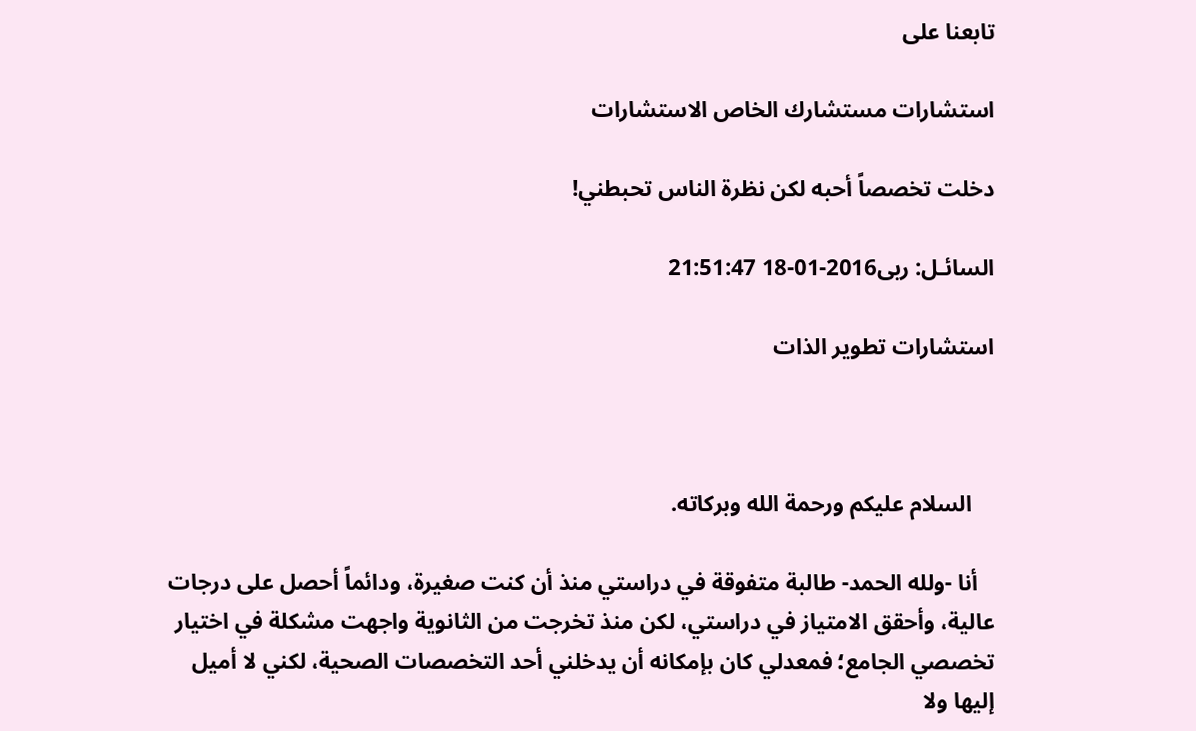تابعنا على

استشارات مستشارك الخاص الاستشارات

دخلت تخصصاً أحبه لكن نظرة الناس تحبطني!

السائـل: ربى2016-01-18 21:51:47

استشارات تطوير الذات



    السلام عليكم ورحمة الله وبركاته.

   أنا -ولله الحمد- طالبة متفوقة في دراستي منذ أن كنت صغيرة، ودائماً أحصل على درجات عالية، وأحقق الامتياز في دراستي، لكن منذ تخرجت من الثانوية واجهت مشكلة في اختيار تخصصي الجامع؛ فمعدلي كان بإمكانه أن يدخلني أحد التخصصات الصحية، لكني لا أميل إليها ولا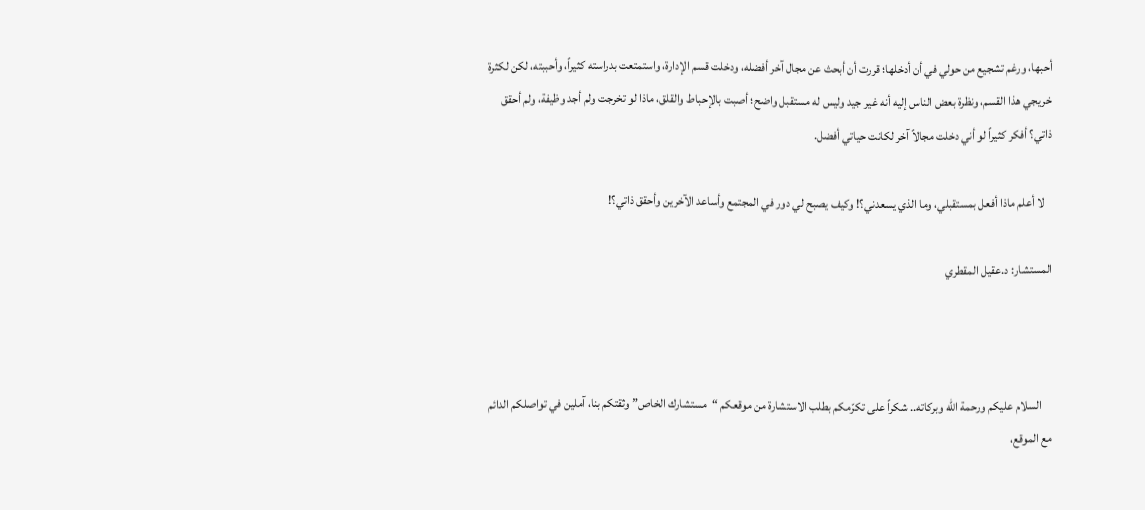أحبها، ورغم تشجيع من حولي في أن أدخلها؛ قررت أن أبحث عن مجال آخر أفضله، ودخلت قسم الإدارة، واستمتعت بدراسته كثيراً، وأحببته، لكن لكثرة خريجي هذا القسم، ونظرة بعض الناس إليه أنه غير جيد وليس له مستقبل واضح؛ أصبت بالإحباط والقلق، ماذا لو تخرجت ولم أجد وظيفة، ولم أحقق ذاتي؟ أفكر كثيراً لو أني دخلت مجالاً آخر لكانت حياتي أفضل.

   لا أعلم ماذا أفعل بمستقبلي، وما الذي يسعدني؟! وكيف يصبح لي دور في المجتمع وأساعد الآخرين وأحقق ذاتي؟!

المستشار: د.عقيل المقطري



    السلام عليكم ورحمة الله وبركاته.. شكراً على تكرّمكم بطلب الاستشارة من موقعكم “مستشارك الخاص” وثقتكم بنا، آملين في تواصلكم الدائم مع الموقع،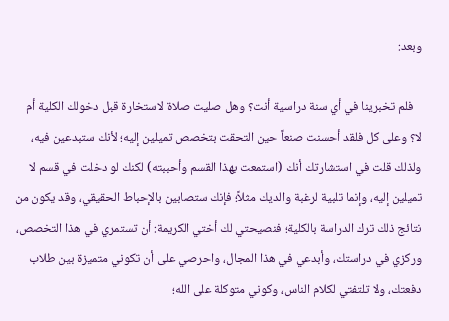وبعد:

   فلم تخبرينا في أي سنة دراسية أنت؟ وهل صليت صلاة لاستخارة قبل دخولك الكلية أم لا؟ وعلى كل فلقد أحسنت صنعاً حين التحقت بتخصص تميلين إليه؛ لأنك ستبدعين فيه، ولذلك قلت في استشارتك أنك (استمعت بهذا القسم وأحببته) لكنك لو دخلت في قسم لا تميلين إليه، وإنما تلبية لرغبة والديك مثلاً؛ فإنك ستصابين بالإحباط الحقيقي، وقد يكون من نتائج ذلك ترك الدراسة بالكلية؛ فنصيحتي لك أختي الكريمة: أن تستمري في هذا التخصص، وركزي في دراستك، وأبدعي في هذا المجال، واحرصي على أن تكوني متميزة بين طلاب دفعتك، ولا تلتفتي لكلام الناس، وكوني متوكلة على الله؛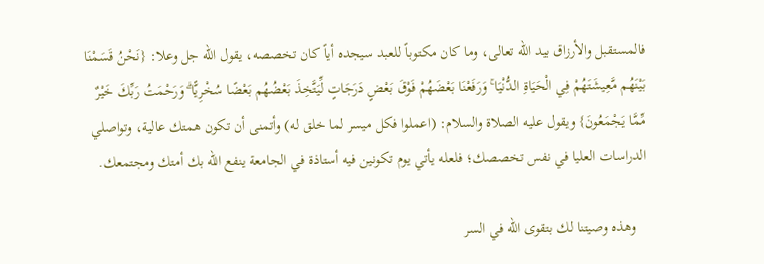فالمستقبل والأرزاق بيد الله تعالى، وما كان مكتوباً للعبد سيجده أياً كان تخصصه، يقول الله جل وعلا: {نَحْنُ قَسَمْنَا بَيْنَهُم مَّعِيشَتَهُمْ فِي الْحَيَاةِ الدُّنْيَا ۚ وَرَفَعْنَا بَعْضَهُمْ فَوْقَ بَعْضٍ دَرَجَاتٍ لِّيَتَّخِذَ بَعْضُهُم بَعْضًا سُخْرِيًّا ۗ وَرَحْمَتُ رَبِّكَ خَيْرٌ مِّمَّا يَجْمَعُونَ} ويقول عليه الصلاة والسلام: (اعملوا فكل ميسر لما خلق له) وأتمنى أن تكون همتك عالية، وتواصلي الدراسات العليا في نفس تخصصك؛ فلعله يأتي يوم تكونين فيه أستاذة في الجامعة ينفع الله بك أمتك ومجتمعك.

   وهذه وصيتنا لك بتقوى الله في السر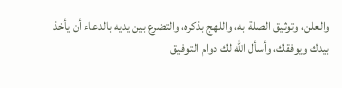والعلن، وتوثيق الصلة به، واللهج بذكره، والتضرع بين يديه بالدعاء أن يأخذ بيدك ويوفقك، وأسأل الله لك دوام التوفيق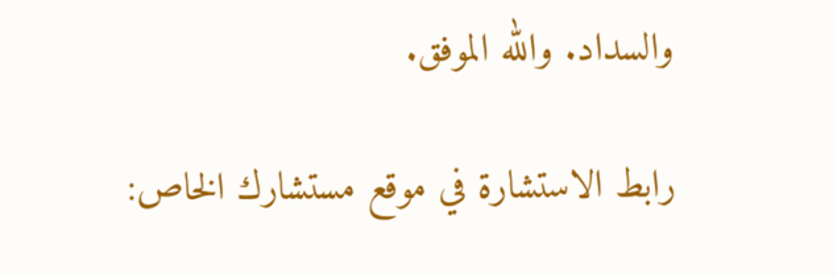والسداد. والله الموفق.

رابط الاستشارة في موقع مستشارك الخاص: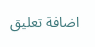اضافة تعليق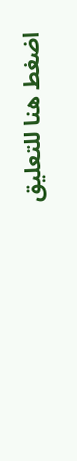اضغط هنا للتعليق